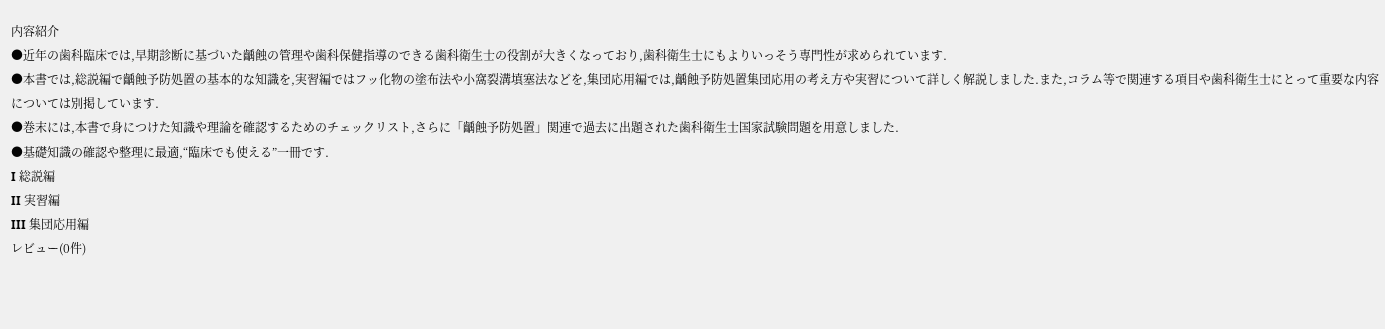内容紹介
●近年の歯科臨床では,早期診断に基づいた齲蝕の管理や歯科保健指導のできる歯科衛生士の役割が大きくなっており,歯科衛生士にもよりいっそう専門性が求められています.
●本書では,総説編で齲蝕予防処置の基本的な知識を,実習編ではフッ化物の塗布法や小窩裂溝填塞法などを,集団応用編では,齲蝕予防処置集団応用の考え方や実習について詳しく解説しました.また,コラム等で関連する項目や歯科衛生士にとって重要な内容については別掲しています.
●巻末には,本書で身につけた知識や理論を確認するためのチェックリスト,さらに「齲蝕予防処置」関連で過去に出題された歯科衛生士国家試験問題を用意しました.
●基礎知識の確認や整理に最適,“臨床でも使える”一冊です.
I 総説編
II 実習編
III 集団応用編
レビュー(0件)